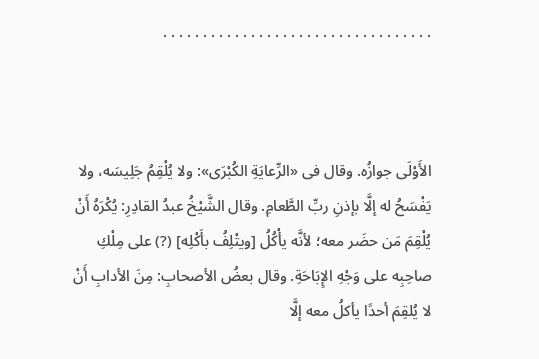. . . . . . . . . . . . . . . . . . . . . . . . . . . . . . . . . .



الأَوْلَى جوازُه. وقال فى «الرِّعايَةِ الكُبْرَى»: ولا يُلْقِمُ جَلِيسَه، ولا يَفْسَحُ له إلَّا بإذنِ ربِّ الطَّعامِ. وقال الشَّيْخُ عبدُ القادِرِ: يُكْرَهُ أَنْ يُلْقِمَ مَن حضَر معه؛ لأنَّه يأْكُلُ [ويتْلِفُ بأَكْلِه] (?) على مِلْكِ صاحِبِه على وَجْهِ الإِبَاحَةِ. وقال بعضُ الأصحابِ: مِنَ الأدابِ أَنْ لا يُلقِمَ أحدًا يأكلُ معه إلَّا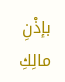بإذْنِ مالِكِ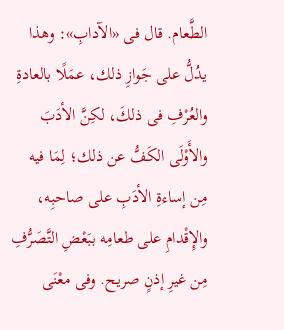الطَّعام. قال فى «الآدابِ»: وهذا يدُلُّ على جَوازِ ذلك، عمَلًا بالعادةِ والعُرْفِ فى ذلكَ، لكِنَّ الأدَبَ والأَوْلَى الكَفُّ عن ذلك؛ لِمَا فيه مِن إساءةِ الأدَبِ على صاحبِه، والإِقْدامِ على طعامِه ببَعْضِ التَّصَرُّفِ مِن غيرِ إذنٍ صريح. وفى معْنَى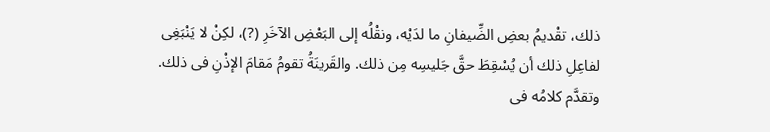ذلك، تقْديمُ بعضِ الضِّيفانِ ما لدَيْه، ونقْلُه إلى البَعْضِ الآخَرِ (?)، لكِنْ لا يَنْبَغِى لفاعِلِ ذلك أن يُسْقِطَ حقَّ جَليسِه مِن ذلك. والقَرينَةُ تقومُ مَقامَ الإذْنِ فى ذلك. وتقدَّم كلامُه فى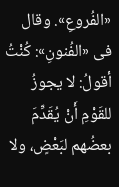«الفُروعِ». وقال فى «الفُنونِ»: كُنْتُ أقولُ: لا يجوزُ للقَوْمِ أَنْ يُقَدِّمَ بعضُهم لبَعْضٍ، ولا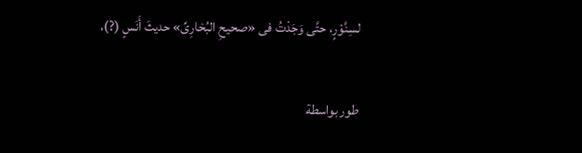لسِنَّوْرٍ، حتَّى وَجَدْتُ فى «صحيحِ البُخارِىِّ» حديثَ أَنَسٍ (?)،

طور بواسطة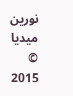نورين ميديا © 2015